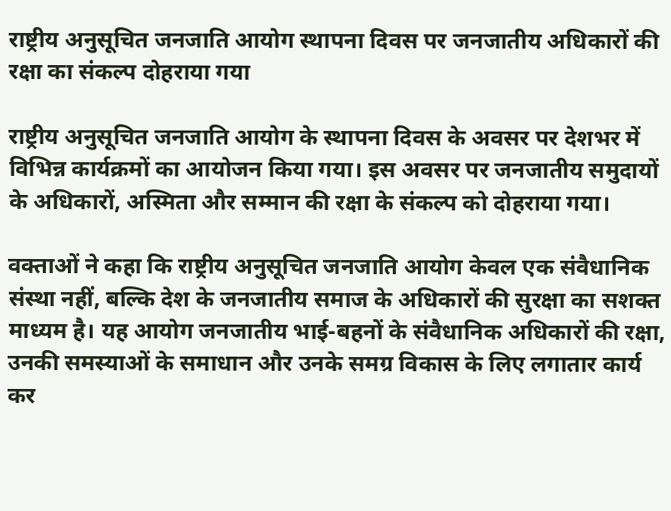राष्ट्रीय अनुसूचित जनजाति आयोग स्थापना दिवस पर जनजातीय अधिकारों की रक्षा का संकल्प दोहराया गया

राष्ट्रीय अनुसूचित जनजाति आयोग के स्थापना दिवस के अवसर पर देशभर में विभिन्न कार्यक्रमों का आयोजन किया गया। इस अवसर पर जनजातीय समुदायों के अधिकारों, अस्मिता और सम्मान की रक्षा के संकल्प को दोहराया गया।

वक्ताओं ने कहा कि राष्ट्रीय अनुसूचित जनजाति आयोग केवल एक संवैधानिक संस्था नहीं, बल्कि देश के जनजातीय समाज के अधिकारों की सुरक्षा का सशक्त माध्यम है। यह आयोग जनजातीय भाई-बहनों के संवैधानिक अधिकारों की रक्षा, उनकी समस्याओं के समाधान और उनके समग्र विकास के लिए लगातार कार्य कर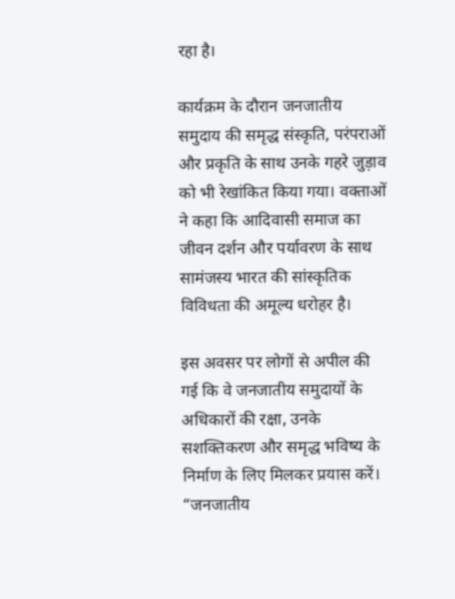रहा है।

कार्यक्रम के दौरान जनजातीय समुदाय की समृद्ध संस्कृति, परंपराओं और प्रकृति के साथ उनके गहरे जुड़ाव को भी रेखांकित किया गया। वक्ताओं ने कहा कि आदिवासी समाज का जीवन दर्शन और पर्यावरण के साथ सामंजस्य भारत की सांस्कृतिक विविधता की अमूल्य धरोहर है।

इस अवसर पर लोगों से अपील की गई कि वे जनजातीय समुदायों के अधिकारों की रक्षा, उनके सशक्तिकरण और समृद्ध भविष्य के निर्माण के लिए मिलकर प्रयास करें। “जनजातीय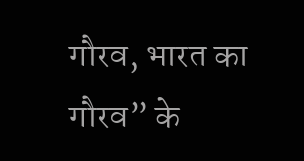गौरव, भारत का गौरव” के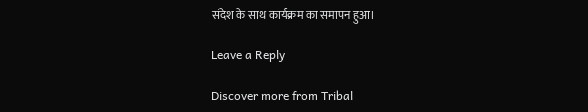संदेश के साथ कार्यक्रम का समापन हुआ।

Leave a Reply

Discover more from Tribal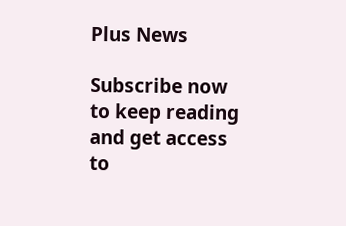Plus News

Subscribe now to keep reading and get access to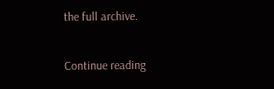the full archive.

Continue reading